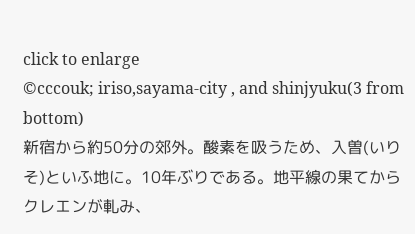click to enlarge
©cccouk; iriso,sayama-city , and shinjyuku(3 from bottom)
新宿から約50分の郊外。酸素を吸うため、入曽(いりそ)といふ地に。10年ぶりである。地平線の果てからクレエンが軋み、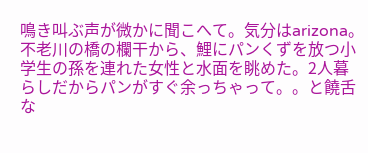鳴き叫ぶ声が微かに聞こへて。気分はarizona。不老川の橋の欄干から、鯉にパンくずを放つ小学生の孫を連れた女性と水面を眺めた。2人暮らしだからパンがすぐ余っちゃって。。と饒舌な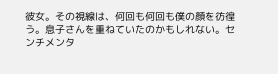彼女。その視線は、何回も何回も僕の顔を彷徨う。息子さんを重ねていたのかもしれない。センチメンタ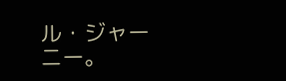ル・ジャーニー。